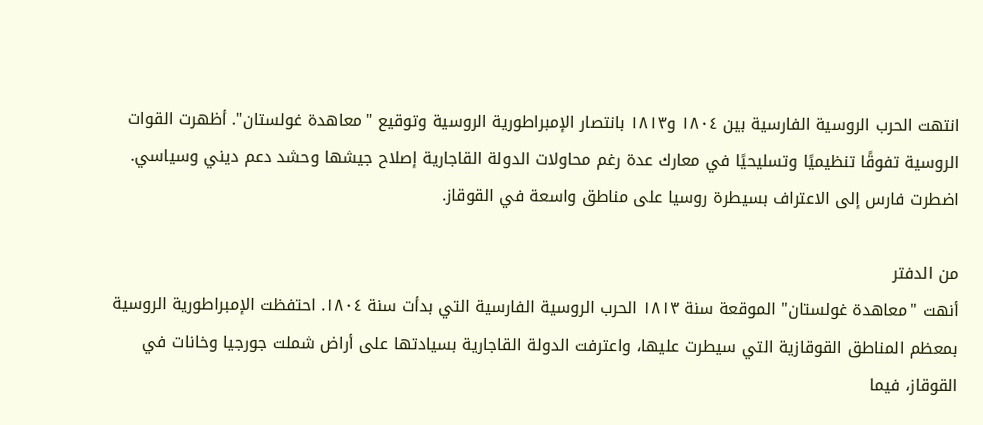انتهت الحرب الروسية الفارسية بين ١٨٠٤ و١٨١٣ بانتصار الإمبراطورية الروسية وتوقيع "معاهدة غولستان". أظهرت القوات الروسية تفوقًا تنظيميًا وتسليحيًا في معارك عدة رغم محاولات الدولة القاجارية إصلاح جيشها وحشد دعم ديني وسياسي. اضطرت فارس إلى الاعتراف بسيطرة روسيا على مناطق واسعة في القوقاز.

من الدفتر
أنهت "معاهدة غولستان" الموقعة سنة ١٨١٣ الحرب الروسية الفارسية التي بدأت سنة ١٨٠٤. احتفظت الإمبراطورية الروسية بمعظم المناطق القوقازية التي سيطرت عليها، واعترفت الدولة القاجارية بسيادتها على أراض شملت جورجيا وخانات في القوقاز، فيما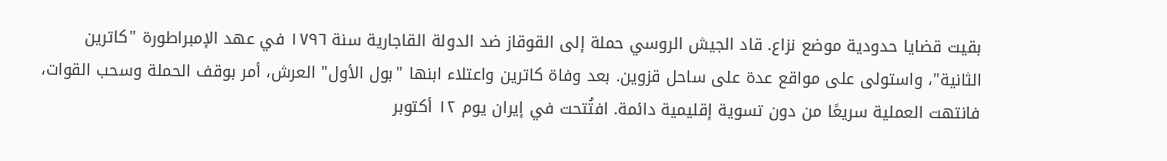بقيت قضايا حدودية موضع نزاع. قاد الجيش الروسي حملة إلى القوقاز ضد الدولة القاجارية سنة ١٧٩٦ في عهد الإمبراطورة "كاترين الثانية"، واستولى على مواقع عدة على ساحل قزوين. بعد وفاة كاترين واعتلاء ابنها "بول الأول" العرش، أمر بوقف الحملة وسحب القوات، فانتهت العملية سريعًا من دون تسوية إقليمية دائمة. افتُتحت في إيران يوم ١٢ أكتوبر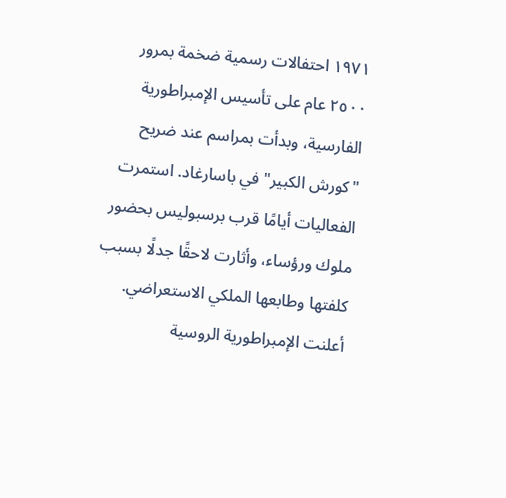١٩٧١ احتفالات رسمية ضخمة بمرور ٢٥٠٠ عام على تأسيس الإمبراطورية الفارسية، وبدأت بمراسم عند ضريح "كورش الكبير" في باسارغاد. استمرت الفعاليات أيامًا قرب برسبوليس بحضور ملوك ورؤساء، وأثارت لاحقًا جدلًا بسبب كلفتها وطابعها الملكي الاستعراضي. أعلنت الإمبراطورية الروسية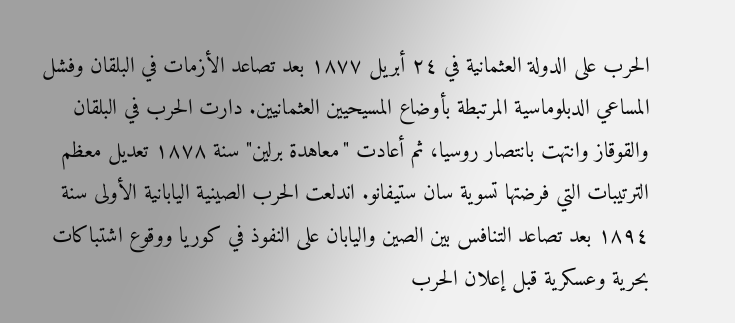الحرب على الدولة العثمانية في ٢٤ أبريل ١٨٧٧ بعد تصاعد الأزمات في البلقان وفشل المساعي الدبلوماسية المرتبطة بأوضاع المسيحيين العثمانيين. دارت الحرب في البلقان والقوقاز وانتهت بانتصار روسيا، ثم أعادت "معاهدة برلين" سنة ١٨٧٨ تعديل معظم الترتيبات التي فرضتها تسوية سان ستيفانو. اندلعت الحرب الصينية اليابانية الأولى سنة ١٨٩٤ بعد تصاعد التنافس بين الصين واليابان على النفوذ في كوريا ووقوع اشتباكات بحرية وعسكرية قبل إعلان الحرب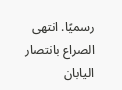رسميًا. انتهى الصراع بانتصار اليابان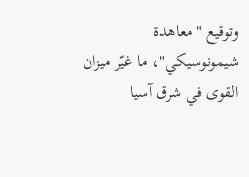وتوقيع "معاهدة شيمونوسيكي"، ما غيّر ميزان القوى في شرق آسيا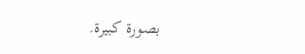بصورة كبيرة.